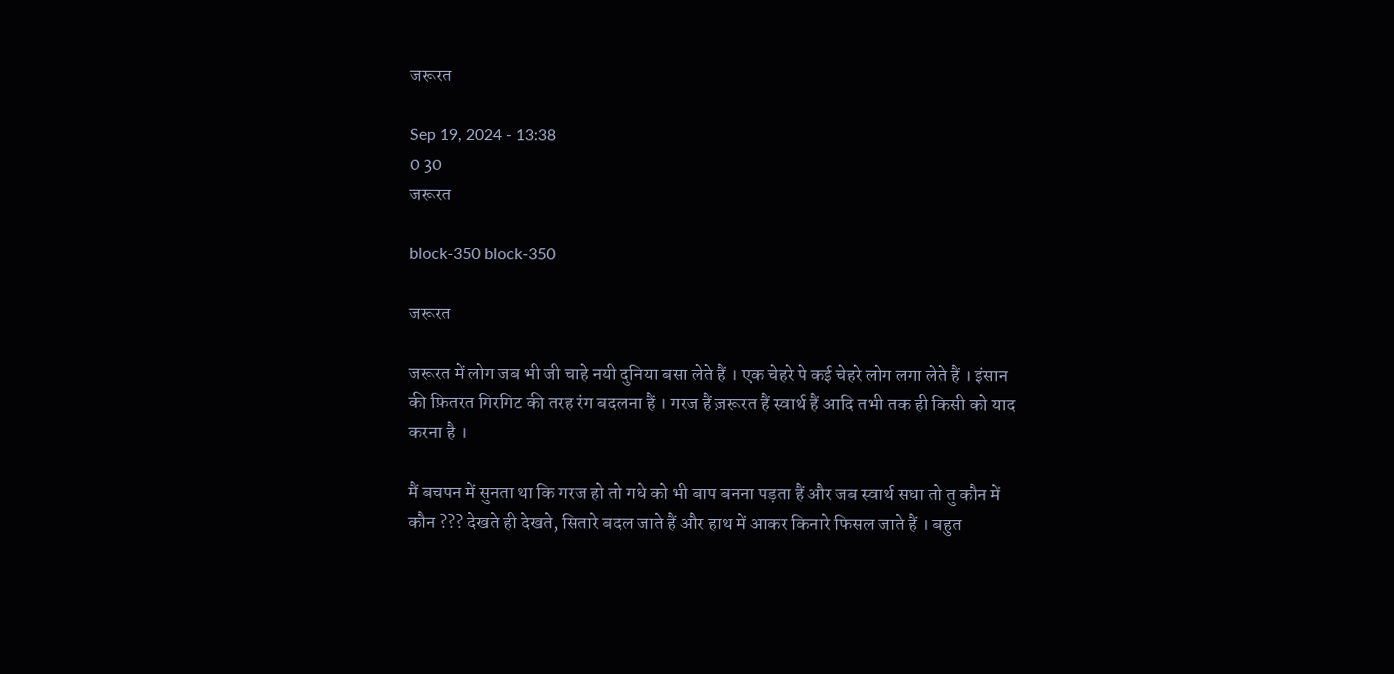जरूरत

Sep 19, 2024 - 13:38
0 30
जरूरत

block-350 block-350

जरूरत

जरूरत में लोग जब भी जी चाहे नयी दुनिया बसा लेते हैं । एक चेहरे पे कई चेहरे लोग लगा लेते हैं । इंसान की फ़ितरत गिरगिट की तरह रंग बदलना हैं । गरज हैं ज़रूरत हैं स्वार्थ हैं आदि तभी तक ही किसी को याद करना है ।

मैं बचपन में सुनता था कि गरज हो तो गधे को भी बाप बनना पड़ता हैं और जब स्वार्थ सधा तो तु कौन में कौन ??? देखते ही देखते, सितारे बदल जाते हैं और हाथ में आकर किनारे फिसल जाते हैं । बहुत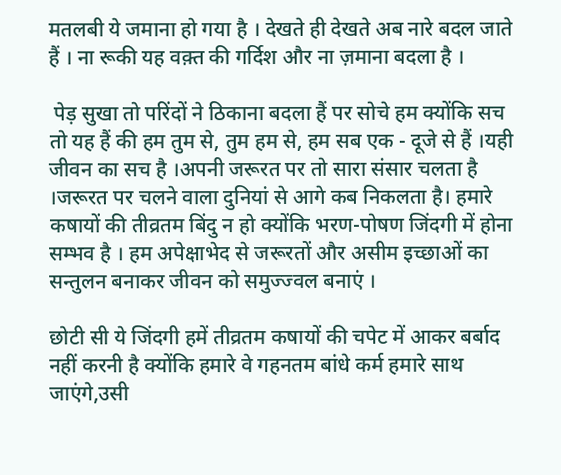मतलबी ये जमाना हो गया है । देखते ही देखते अब नारे बदल जाते हैं । ना रूकी यह वक़्त की गर्दिश और ना ज़माना बदला है ।

 पेड़ सुखा तो परिंदों ने ठिकाना बदला हैं पर सोचे हम क्योंकि सच तो यह हैं की हम तुम से, तुम हम से, हम सब एक - दूजे से हैं ।यही जीवन का सच है ।अपनी जरूरत पर तो सारा संसार चलता है ।जरूरत पर चलने वाला दुनियां से आगे कब निकलता है। हमारे कषायों की तीव्रतम बिंदु न हो क्योंकि भरण-पोषण जिंदगी में होना सम्भव है । हम अपेक्षाभेद से जरूरतों और असीम इच्छाओं का सन्तुलन बनाकर जीवन को समुज्ज्वल बनाएं ।

छोटी सी ये जिंदगी हमें तीव्रतम कषायों की चपेट में आकर बर्बाद नहीं करनी है क्योंकि हमारे वे गहनतम बांधे कर्म हमारे साथ जाएंगे,उसी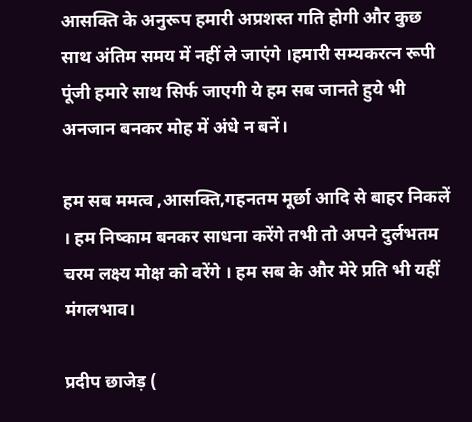आसक्ति के अनुरूप हमारी अप्रशस्त गति होगी और कुछ साथ अंतिम समय में नहीं ले जाएंगे ।हमारी सम्यकरत्न रूपी पूंजी हमारे साथ सिर्फ जाएगी ये हम सब जानते हुये भी अनजान बनकर मोह में अंधे न बनें।

हम सब ममत्व ,आसक्ति,गहनतम मूर्छा आदि से बाहर निकलें । हम निष्काम बनकर साधना करेंगे तभी तो अपने दुर्लभतम चरम लक्ष्य मोक्ष को वरेंगे । हम सब के और मेरे प्रति भी यहीं मंगलभाव।

प्रदीप छाजेड़ (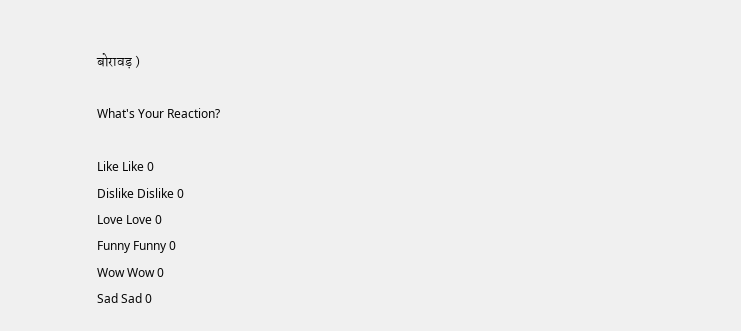बोरावड़ )

What's Your Reaction?

Like Like 0
Dislike Dislike 0
Love Love 0
Funny Funny 0
Wow Wow 0
Sad Sad 0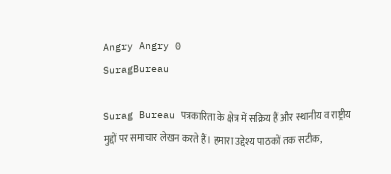Angry Angry 0
SuragBureau

Surag Bureau पत्रकारिता के क्षेत्र में सक्रिय हैं और स्थानीय व राष्ट्रीय मुद्दों पर समाचार लेखन करते हैं। हमारा उद्देश्य पाठकों तक सटीक,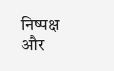निष्पक्ष और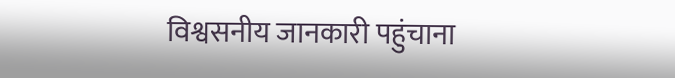विश्वसनीय जानकारी पहुंचाना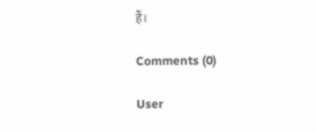हैं।

Comments (0)

User